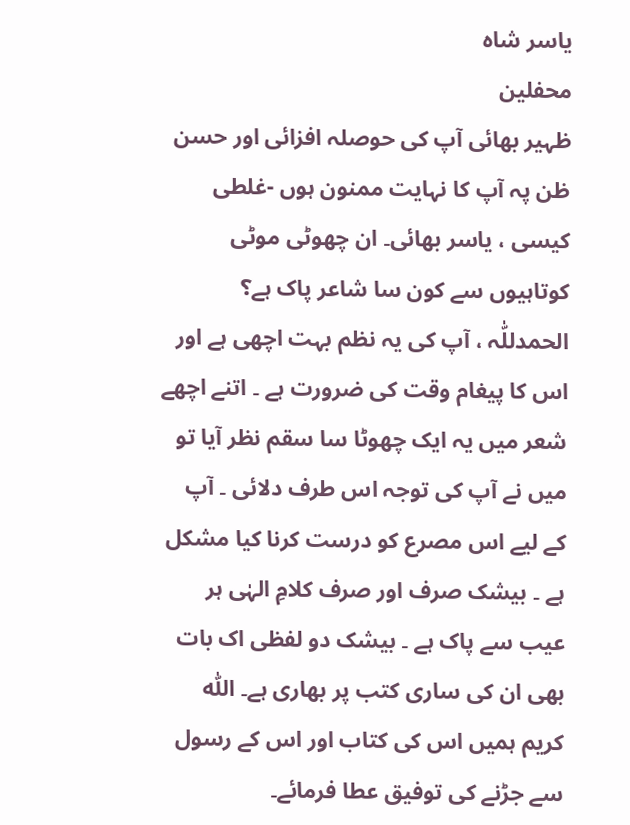یاسر شاہ
محفلین
ظہیر بھائی آپ کی حوصلہ افزائی اور حسن ظن پہ آپ کا نہایت ممنون ہوں -غلطی کیسی ، یاسر بھائی۔ ان چھوٹی موٹی کوتاہیوں سے کون سا شاعر پاک ہے؟ الحمدللّٰہ ، آپ کی یہ نظم بہت اچھی ہے اور اس کا پیغام وقت کی ضرورت ہے ۔ اتنے اچھے شعر میں یہ ایک چھوٹا سا سقم نظر آیا تو میں نے آپ کی توجہ اس طرف دلائی ۔ آپ کے لیے اس مصرع کو درست کرنا کیا مشکل ہے ۔ بیشک صرف اور صرف کلامِ الہٰی ہر عیب سے پاک ہے ۔ بیشک دو لفظی اک بات بھی ان کی ساری کتب پر بھاری ہے۔ اللّٰہ کریم ہمیں اس کی کتاب اور اس کے رسول سے جڑنے کی توفیق عطا فرمائے۔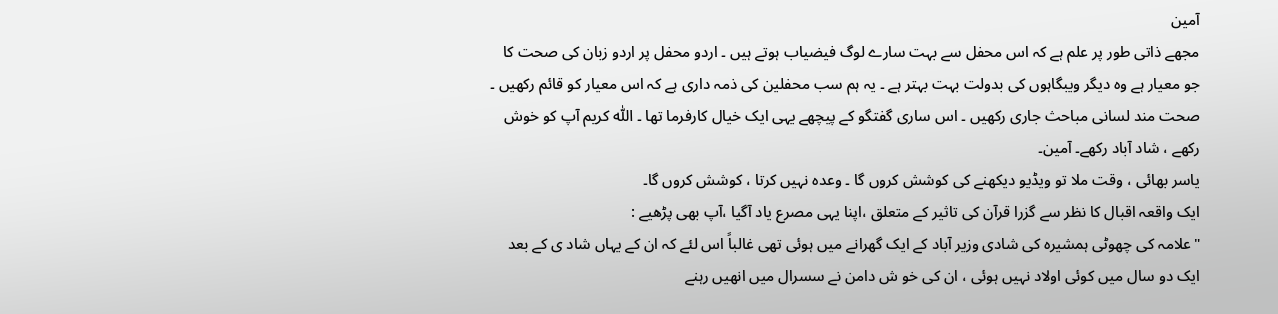آمین
مجھے ذاتی طور پر علم ہے کہ اس محفل سے بہت سارے لوگ فیضیاب ہوتے ہیں ۔ اردو محفل پر اردو زبان کی صحت کا جو معیار ہے وہ دیگر ویبگاہوں کی بدولت بہت بہتر ہے ۔ یہ ہم سب محفلین کی ذمہ داری ہے کہ اس معیار کو قائم رکھیں ۔ صحت مند لسانی مباحث جاری رکھیں ۔ اس ساری گفتگو کے پیچھے یہی ایک خیال کارفرما تھا ۔ اللّٰہ کریم آپ کو خوش رکھے ، شاد آباد رکھے۔ آمین۔
یاسر بھائی ، وقت ملا تو ویڈیو دیکھنے کی کوشش کروں گا ۔ وعدہ نہیں کرتا ، کوشش کروں گا۔
ایک واقعہ اقبال کا نظر سے گزرا قرآن کی تاثیر کے متعلق ،اپنا یہی مصرع یاد آگیا ،آپ بھی پڑھیے :
"علامہ کی چھوٹی ہمشیرہ کی شادی وزیر آباد کے ایک گھرانے میں ہوئی تھی غالباً اس لئے کہ ان کے یہاں شاد ی کے بعد ایک دو سال میں کوئی اولاد نہیں ہوئی ، ان کی خو ش دامن نے سسرال میں انھیں رہنے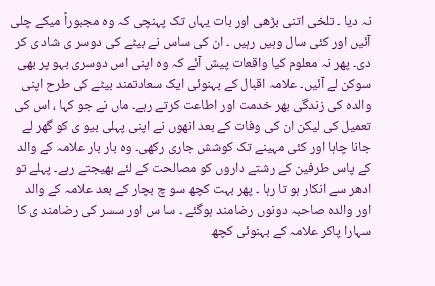نہ دیا ۔ تلخی اتنی بڑھی اور بات یہاں تک پہنچی کہ وہ مجبوراً میکے چلی آئیں اور کئی سال وہیں رہیں ۔ ان کی ساس نے بیٹے کی دوسر ی شاد ی کر دی۔ پھر نہ معلوم کیا واقعات پیش آئے کہ وہ اپنی اس دوسری بہو پر بھی سوکن لے آئیں۔ علامہ اقبال کے بہنوئی ایک سعادتمند بیٹے کی طرح اپنی والدہ کی زندگی بھر خدمت اور اطاعت کرتے رہے۔ ماں نے جو کہا ، اس کی تعمیل کی لیکن ان کی وفات کے بعد انھوں نے اپنی پہلی بیو ی کو گھر لے جانا چاہا اور کئی مہینے تک کوشش جاری رکھی۔ وہ بار بار علامہ کے والد کے پاس طرفین کے رشتے داروں کو مصالحت کے لئے بھیجتے رہے۔ پہلے تو ادھر سے انکار ہو تا رہا ۔ پھر بہت کچھ سو چ بچار کے بعد علامہ کے والد اور والدہ صاحبہ دونوں رضامند ہوگئے ۔ سا س اور سسر کی رضامند ی کا سہارا پاکر علامہ کے بہنوئی کچھ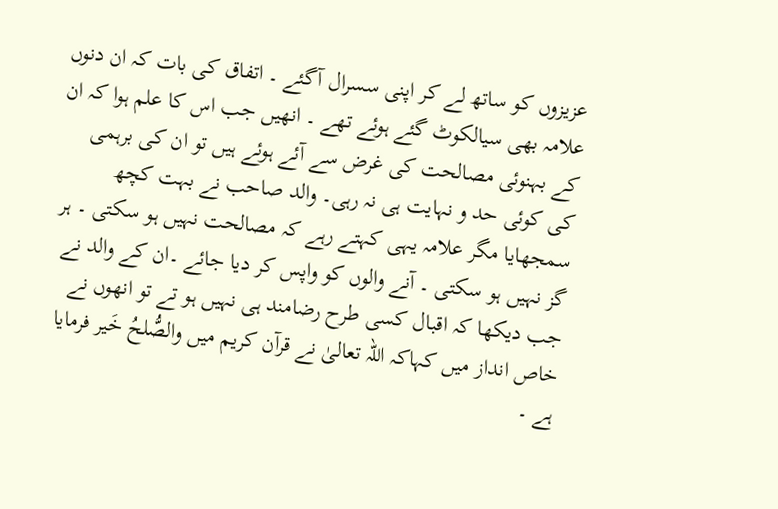عزیزوں کو ساتھ لے کر اپنی سسرال آگئے ۔ اتفاق کی بات کہ ان دنوں علامہ بھی سیالکوٹ گئے ہوئے تھے ۔ انھیں جب اس کا علم ہوا کہ ان کے بہنوئی مصالحت کی غرض سے آئے ہوئے ہیں تو ان کی برہمی کی کوئی حد و نہایت ہی نہ رہی۔ والد صاحب نے بہت کچھ سمجھایا مگر علامہ یہی کہتے رہے کہ مصالحت نہیں ہو سکتی ۔ ہر گز نہیں ہو سکتی ۔ آنے والوں کو واپس کر دیا جائے ۔ان کے والد نے جب دیکھا کہ اقبال کسی طرح رضامند ہی نہیں ہو تے تو انھوں نے خاص انداز میں کہاکہ اللہ تعالیٰ نے قرآن کریم میں والصُّلحُ خَیر فرمایا ہے ۔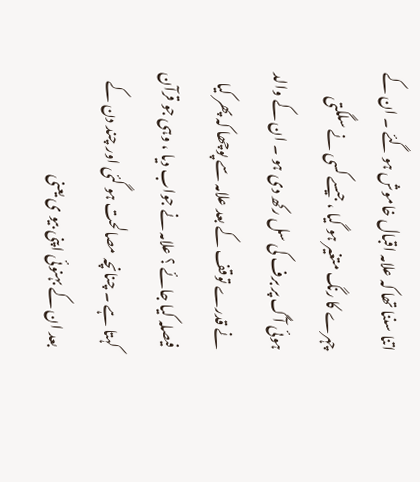اتنا سننا تھا کہ علامہ اقبال خاموش ہو گئے ۔ ان کے چہرے کا رنگ متغیر ہو گیا ، جیسے کسی نے سلگتی ہوئی آگ پر برف کی سل رکھ دی ہو ۔ ان کے والد نے قدرے توقف کے بعد علامہ سے پوچھا کہ پھر کیا فیصلہ کیا جائے ؟ علامہ نے جواب دیا ، وہی جو قرآن کہتا ہے ۔ چنانچہ مصالحت ہو گئی اور چند دن کے بعد ان کے بہنوئی اپنی بیو ی یعنی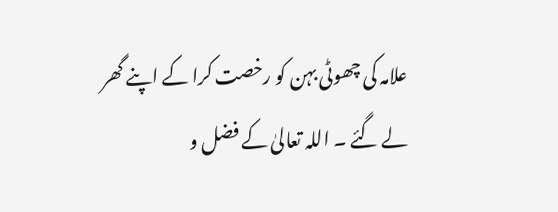علامہ کی چھوٹی بہن کو رخصت کرا کے اپنے گھر لے گئے ۔ اللہ تعالیٰ کے فضل و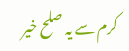کرم سے یہ صلح خیر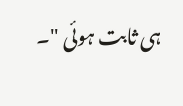ہی ثابت ہوئی "۔